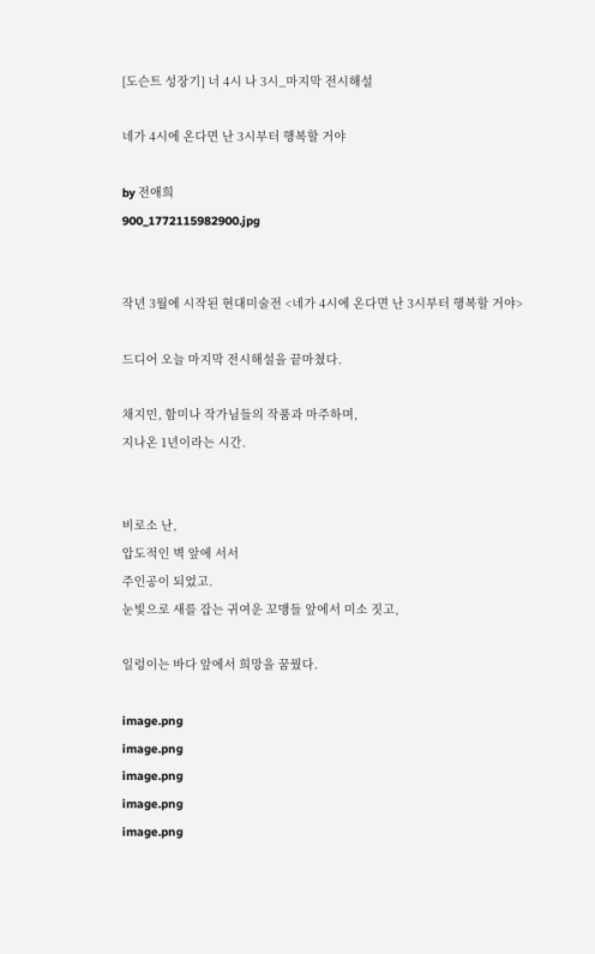[도슨트 성장기] 너 4시 나 3시_마지막 전시해설

네가 4시에 온다면 난 3시부터 행복할 거야

by 전애희
900_1772115982900.jpg


작년 3월에 시작된 현대미술전 <네가 4시에 온다면 난 3시부터 행복할 거야>

드디어 오늘 마지막 전시해설을 끝마쳤다.

채지민, 함미나 작가님들의 작품과 마주하며,
지나온 1년이라는 시간.


비로소 난,
압도적인 벽 앞에 서서
주인공이 되었고.
눈빛으로 새를 잡는 귀여운 꼬맹들 앞에서 미소 짓고,

일렁이는 바다 앞에서 희망을 꿈꿨다.

image.png
image.png
image.png
image.png
image.png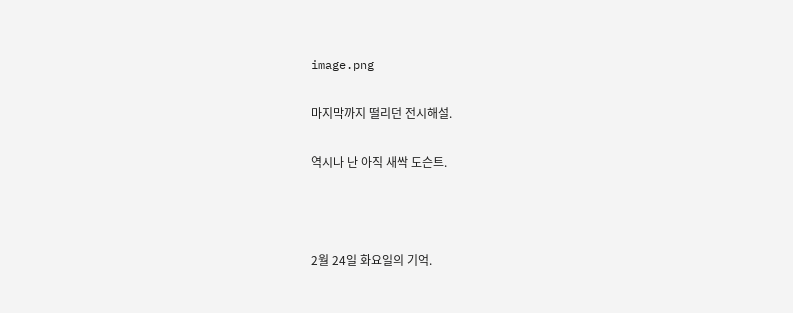image.png

마지막까지 떨리던 전시해설.

역시나 난 아직 새싹 도슨트.



2월 24일 화요일의 기억.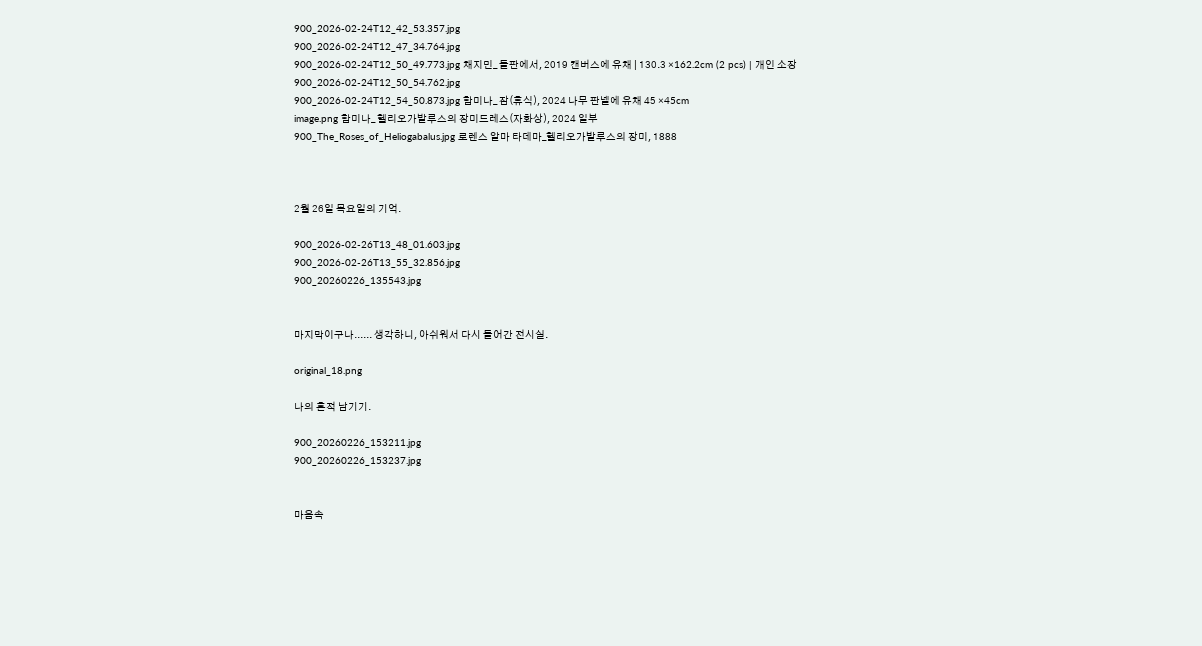900_2026-02-24T12_42_53.357.jpg
900_2026-02-24T12_47_34.764.jpg
900_2026-02-24T12_50_49.773.jpg 채지민_ 들판에서, 2019 캔버스에 유채 | 130.3 ×162.2cm (2 pcs) | 개인 소장
900_2026-02-24T12_50_54.762.jpg
900_2026-02-24T12_54_50.873.jpg 함미나_ 잠(휴식), 2024 나무 판넬에 유채 45 ×45cm
image.png 함미나_ 헬리오가발루스의 장미드레스(자화상), 2024 일부
900_The_Roses_of_Heliogabalus.jpg 로렌스 알마 타데마_헬리오가발루스의 장미, 1888



2월 26일 목요일의 기억.

900_2026-02-26T13_48_01.603.jpg
900_2026-02-26T13_55_32.856.jpg
900_20260226_135543.jpg


마지막이구나...... 생각하니, 아쉬워서 다시 들어간 전시실.

original_18.png

나의 흔적 남기기.

900_20260226_153211.jpg
900_20260226_153237.jpg


마음속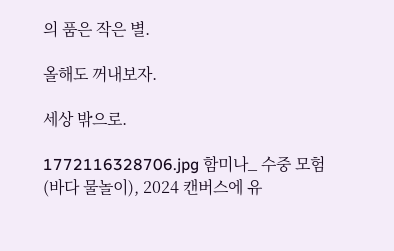의 품은 작은 별.

올해도 꺼내보자.

세상 밖으로.

1772116328706.jpg 함미나_ 수중 모험(바다 물놀이), 2024 캔버스에 유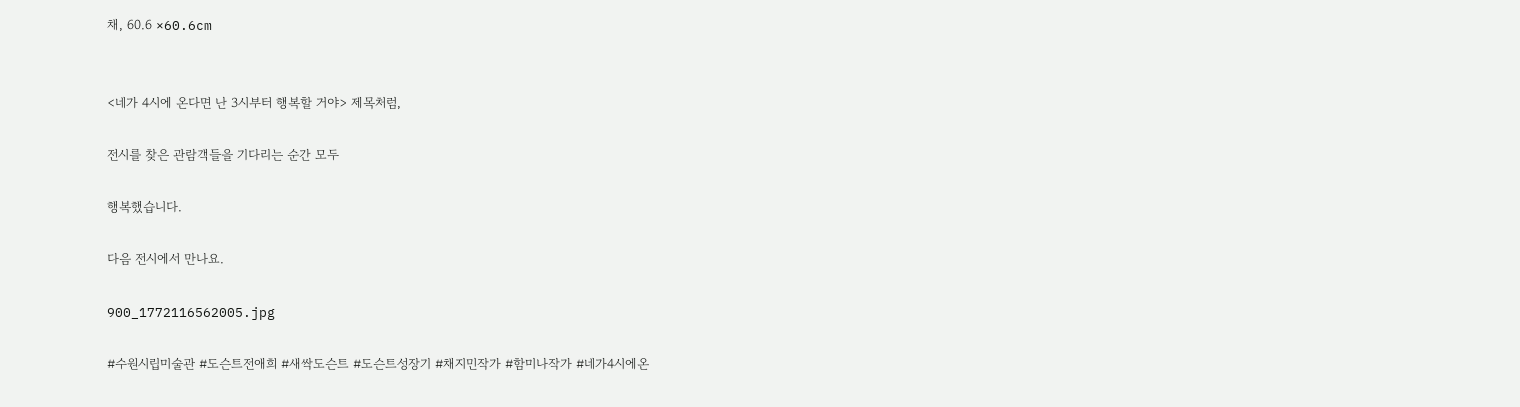채, 60.6 ×60.6cm


<네가 4시에 온다면 난 3시부터 행복할 거야> 제목처럼,

전시를 찾은 관람객들을 기다리는 순간 모두

행복했습니다.

다음 전시에서 만나요.

900_1772116562005.jpg

#수원시립미술관 #도슨트전애희 #새싹도슨트 #도슨트성장기 #채지민작가 #함미나작가 #네가4시에온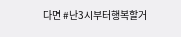다면 #난3시부터행복할거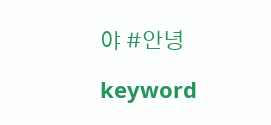야 #안녕

keyword